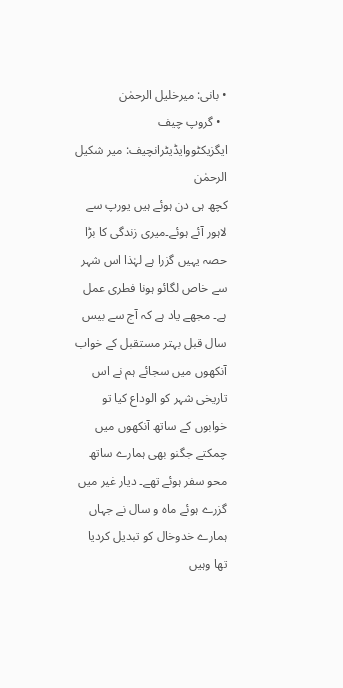• بانی: میرخلیل الرحمٰن
  • گروپ چیف ایگزیکٹووایڈیٹرانچیف: میر شکیل الرحمٰن
کچھ ہی دن ہوئے ہیں یورپ سے لاہور آئے ہوئے۔میری زندگی کا بڑا حصہ یہیں گزرا ہے لہٰذا اس شہر سے خاص لگائو ہونا فطری عمل ہے۔ مجھے یاد ہے کہ آج سے بیس سال قبل بہتر مستقبل کے خواب آنکھوں میں سجائے ہم نے اس تاریخی شہر کو الوداع کیا تو خوابوں کے ساتھ آنکھوں میں چمکتے جگنو بھی ہمارے ساتھ محو سفر ہوئے تھے۔ دیار غیر میں گزرے ہوئے ماہ و سال نے جہاں ہمارے خدوخال کو تبدیل کردیا تھا وہیں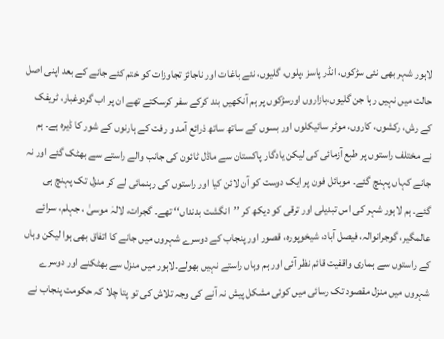لاہور شہر بھی نئی سڑکوں، انڈر پاسز ،پلوں، گلیوں، نئے باغات اور ناجائز تجاوزات کو ختم کئے جانے کے بعد اپنی اصل حالت میں نہیں رہا جن گلیوں،بازاروں اورسڑکوں پر ہم آنکھیں بند کرکے سفر کرسکتے تھے ان پر اب گردوغبار، ٹریفک کے رش، رکشوں، کاروں، موٹر سائیکلوں اور بسوں کے ساتھ ساتھ ذرائع آمد و رفت کے ہارنوں کے شور کا ڈیرہ ہے۔ ہم نے مختلف راستوں پر طبع آزمائی کی لیکن یادگار پاکستان سے ماڈل ٹائون کی جانب والے راستے سے بھٹک گئے اور نہ جانے کہاں پہنچ گئے۔ موبائل فون پر ایک دوست کو آن لائن کیا اور راستوں کی رہنمائی لے کر منزل تک پہنچ ہی گئے۔ ہم لاہور شہر کی اس تبدیلی اور ترقی کو دیکھ کر ’’انگشت بدنداں‘‘ تھے۔ گجرات، لالہٰ موسیٰ ، جہلم، سرائے عالمگیر، گوجرانوالہ، فیصل آباد، شیخوپورہ، قصور اور پنجاب کے دوسرے شہروں میں جانے کا اتفاق بھی ہوا لیکن وہاں کے راستوں سے ہماری واقفیت قائم نظر آئی اور ہم وہاں راستے نہیں بھولے۔لاہور میں منزل سے بھٹکنے اور دوسرے شہروں میں منزل مقصود تک رسائی میں کوئی مشکل پیش نہ آنے کی وجہ تلاش کی تو پتا چلا کہ حکومت پنجاب نے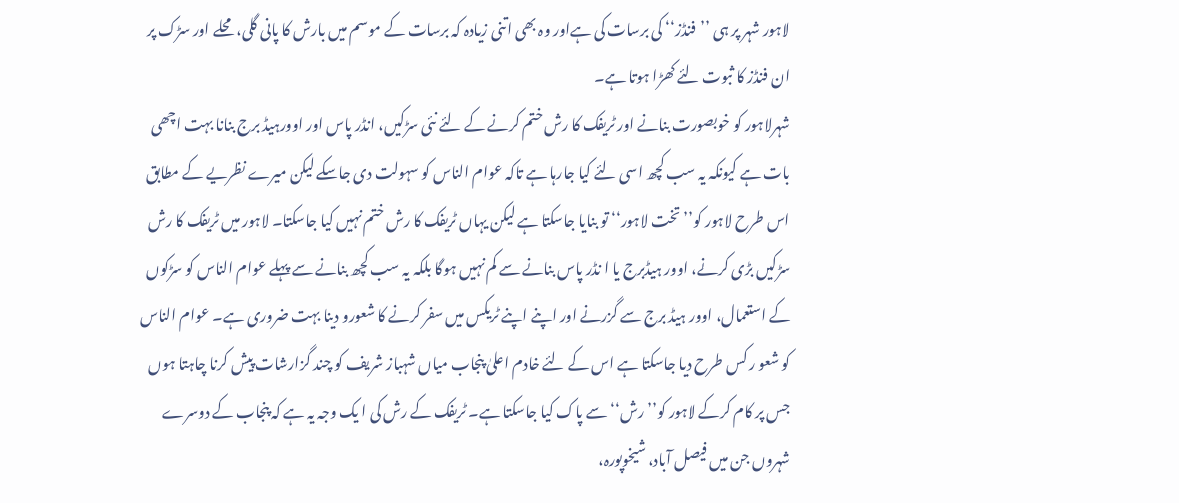لاہور شہر پر ہی ’’فنڈز‘‘ کی برسات کی ہےاور وہ بھی اتنی زیادہ کہ برسات کے موسم میں بارش کا پانی گلی، محلے اور سڑک پر ان فنڈز کا ثبوت لئے کھڑا ہوتا ہے۔
شہرلاہور کو خوبصورت بنانے اور ٹریفک کا رش ختم کرنے کے لئے نئی سڑکیں، انڈر پاس اور اوورہیڈ برج بنانا بہت اچھی بات ہے کیونکہ یہ سب کچھ اسی لئے کیا جارہا ہے تاکہ عوام الناس کو سہولت دی جاسکے لیکن میرے نظریے کے مطابق اس طرح لاہور کو’’تخت لاہور‘‘ تو بنایا جاسکتا ہے لیکن یہاں ٹریفک کا رش ختم نہیں کیا جاسکتا۔ لاہور میں ٹریفک کا رش سڑکیں بڑی کرنے، اوور ہیڈبرج یا ا نڈر پاس بنانے سے کم نہیں ہوگا بلکہ یہ سب کچھ بنانے سے پہلے عوام الناس کو سڑکوں کے استعمال، اوور ہیڈ برج سے گزرنے اور اپنے اپنے ٹریکس میں سفر کرنے کا شعورو دینا بہت ضروری ہے۔ عوام الناس کو شعو ر کس طرح دیا جاسکتا ہے اس کے لئے خادم اعلیٰ پنجاب میاں شہباز شریف کو چند گزارشات پیش کرنا چاہتا ہوں جس پر کام کرکے لاہور کو’’رش‘‘ سے پاک کیا جاسکتا ہے۔ ٹریفک کے رش کی ا یک وجہ یہ ہے کہ پنجاب کے دوسرے شہروں جن میں فیصل آباد، شیخوپورہ،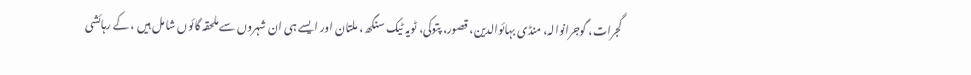گجرات، گوجرانوالہ، منڈی بہائوالدین، قصور، پتوکی، ٹویہ ٹیک سنگھ، ملتان اور ایسے ہی ان شہروں سے ملحقہ گائوں شامل ہیں ، کے رہائشی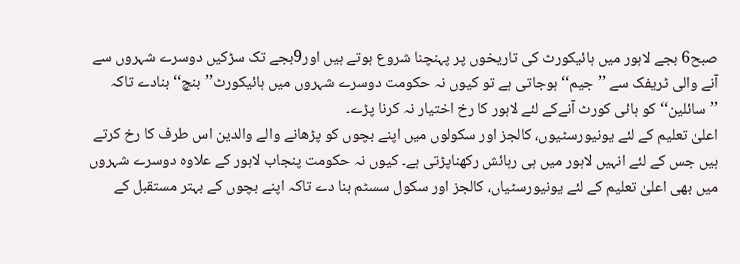صبح6 بجے لاہور میں ہائیکورٹ کی تاریخوں پر پہنچنا شروع ہوتے ہیں اور9بجے تک سڑکیں دوسرے شہروں سے آنے والی ٹریفک سے ’’جیم‘‘ ہوجاتی ہے تو کیوں نہ حکومت دوسرے شہروں میں ہائیکورٹ’’بنچ‘‘ بنادے تاکہ ’’سائلین‘‘ کو ہائی کورٹ آنےکے لئے لاہور کا رخ اختیار نہ کرنا پڑے۔
اعلیٰ تعلیم کے لئے یونیورسٹیوں، کالجز اور سکولوں میں اپنے بچوں کو پڑھانے والے والدین اس طرف کا رخ کرتے ہیں جس کے لئے انہیں لاہور میں ہی رہائش رکھناپڑتی ہے۔ کیوں نہ حکومت پنجاب لاہور کے علاوہ دوسرے شہروں میں بھی اعلیٰ تعلیم کے لئے یونیورسٹیاں، کالجز اور سکول سسٹم بنا دے تاکہ اپنے بچوں کے بہتر مستقبل کے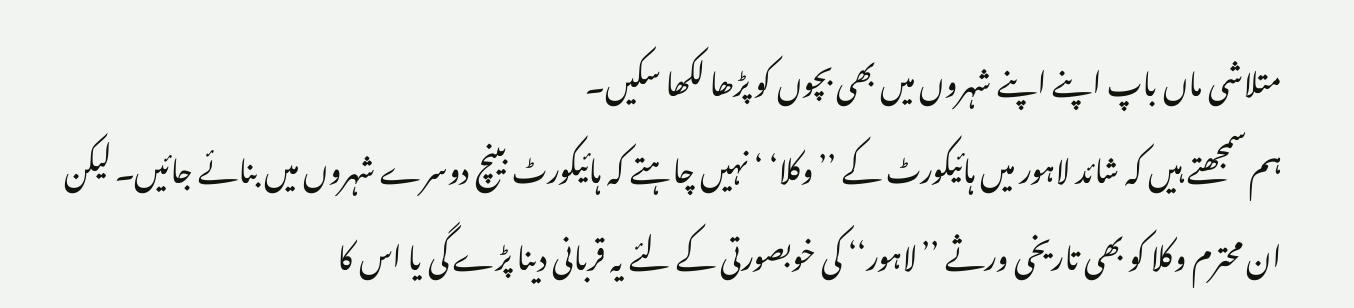متلاشی ماں باپ اپنے اپنے شہروں میں بھی بچوں کو پڑھا لکھا سکیں۔
ہم سمجھتے ہیں کہ شائد لاہور میں ہائیکورٹ کے ’’وکلا‘ ‘ نہیں چاہتے کہ ہائیکورٹ بینچ دوسرے شہروں میں بنائے جائیں۔ لیکن ان محترم وکلا کو بھی تاریخی ورثے ’’لاہور‘‘ کی خوبصورتی کے لئے یہ قربانی دینا پڑے گی یا اس کا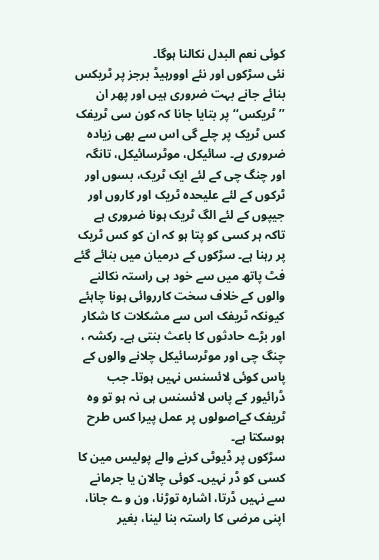کوئی نعم البدل نکالنا ہوگا۔
نئی سڑکوں اور نئے اوورہیڈ برجز پر ٹریکس بنائے جانے بہت ضروری ہیں اور پھر ان ’’ٹریکس‘‘ پر بتایا جانا کہ کون سی ٹریفک کس ٹریک پر چلے گی اس سے بھی زیادہ ضروری ہے۔ سائیکل، موٹرسائیکل، تانگہ اور چنگ چی کے لئے ایک ٹریک، بسوں اور ٹرکوں کے لئے علیحدہ ٹریک اور کاروں اور جیپوں کے لئے الگ ٹریک ہونا ضروری ہے تاکہ ہر کسی کو پتا ہو کہ ان کو کس ٹریک پر رہنا ہے۔ سڑکوں کے درمیان میں بنائے گئے فٹ پاتھ میں سے خود ہی راستہ نکالنے والوں کے خلاف سخت کارروائی ہونا چاہئے کیونکہ ٹریفک اس سے مشکلات کا شکار اور بڑے حادثوں کا باعث بنتی ہے۔ رکشہ ، چنگ چی اور موٹرسائیکل چلانے والوں کے پاس کوئی لائسنس نہیں ہوتا۔ جب ڈرائیور کے پاس لائسنس ہی نہ ہو تو وہ ٹریفک کےاصولوں پر عمل پیرا کس طرح ہوسکتا ہے۔
سڑکوں پر ڈیوٹی کرنے والے پولیس مین کا کسی کو ڈر نہیں۔ کوئی چالان یا جرمانے سے نہیں ڈرتا، اشارہ توڑنا، ون و ے جانا، اپنی مرضی کا راستہ بنا لینا، بغیر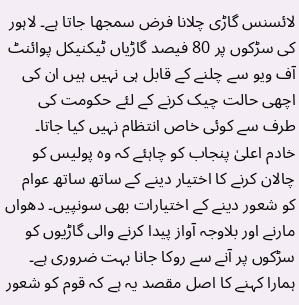لائسنس گاڑی چلانا فرض سمجھا جاتا ہے۔ لاہور کی سڑکوں پر 80 فیصد گاڑیاں ٹیکنیکل پوائنٹ آف ویو سے چلنے کے قابل ہی نہیں ہیں ان کی اچھی حالت چیک کرنے کے لئے حکومت کی طرف سے کوئی خاص انتظام نہیں کیا جاتا۔ خادم اعلیٰ پنجاب کو چاہئے کہ وہ پولیس کو چالان کرنے کا اختیار دینے کے ساتھ ساتھ عوام کو شعور دینے کے اختیارات بھی سونپیں۔ دھواں مارنے اور بلاوجہ آواز پیدا کرنے والی گاڑیوں کو سڑکوں پر آنے سے روکا جانا بہت ضروری ہے۔ ہمارا کہنے کا اصل مقصد یہ ہے کہ قوم کو شعور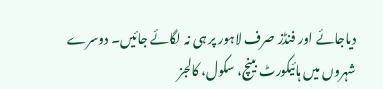دیاجائے اور فنڈز صرف لاہور پر ہی نہ لگائے جائیں۔ دوسرے شہروں میں ہائیکورٹ بینچ، سکول، کالجز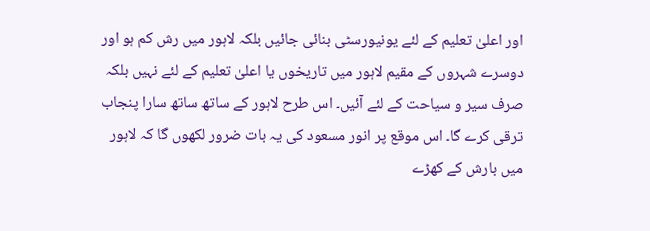اور اعلیٰ تعلیم کے لئے یونیورسٹی بنائی جائیں بلکہ لاہور میں رش کم ہو اور دوسرے شہروں کے مقیم لاہور میں تاریخوں یا اعلیٰ تعلیم کے لئے نہیں بلکہ صرف سیر و سیاحت کے لئے آئیں۔ اس طرح لاہور کے ساتھ ساتھ سارا پنجاب ترقی کرے گا۔ اس موقع پر انور مسعود کی یہ بات ضرور لکھوں گا کہ لاہور میں بارش کے کھڑے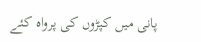پانی میں کپڑوں کی پرواہ کئے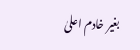بغیر خادم اعلیٰ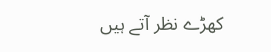کھڑے نظر آتے ہیں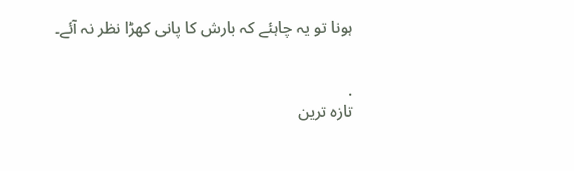ہونا تو یہ چاہئے کہ بارش کا پانی کھڑا نظر نہ آئے۔


.
تازہ ترین